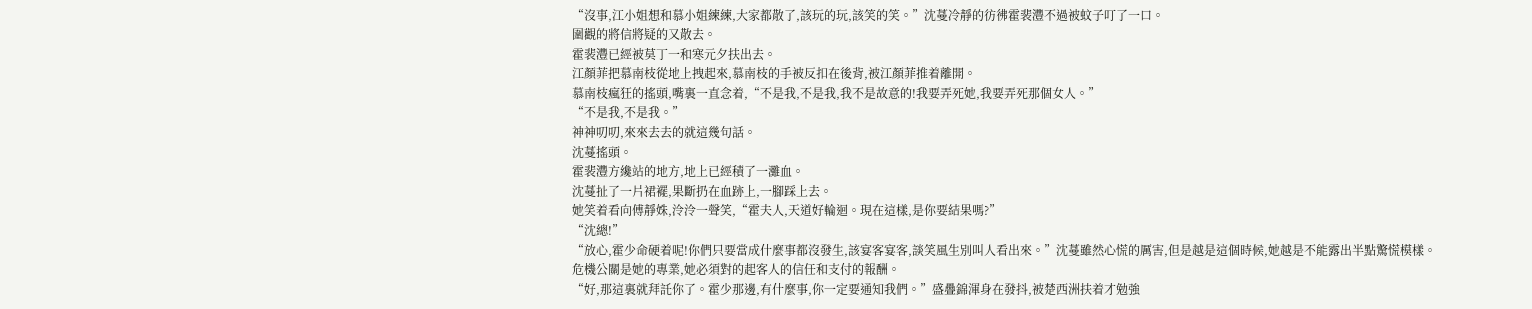“沒事,江小姐想和慕小姐練練,大家都散了,該玩的玩,該笑的笑。”沈蔓冷靜的彷彿霍裴灃不過被蚊子叮了一口。
圍觀的將信將疑的又散去。
霍裴灃已經被莫丁一和寒元夕扶出去。
江顏菲把慕南枝從地上拽起來,慕南枝的手被反扣在後背,被江顏菲推着離開。
慕南枝瘋狂的搖頭,嘴裏一直念着,“不是我,不是我,我不是故意的!我要弄死她,我要弄死那個女人。”
“不是我,不是我。”
神神叨叨,來來去去的就這幾句話。
沈蔓搖頭。
霍裴灃方纔站的地方,地上已經積了一灘血。
沈蔓扯了一片裙襬,果斷扔在血跡上,一腳踩上去。
她笑着看向傅靜姝,泠泠一聲笑,“霍夫人,天道好輪迴。現在這樣,是你要結果嗎?”
“沈總!”
“放心,霍少命硬着呢!你們只要當成什麼事都沒發生,該宴客宴客,談笑風生別叫人看出來。”沈蔓雖然心慌的厲害,但是越是這個時候,她越是不能露出半點驚慌模樣。
危機公關是她的專業,她必須對的起客人的信任和支付的報酬。
“好,那這裏就拜託你了。霍少那邊,有什麼事,你一定要通知我們。”盛疊錦渾身在發抖,被楚西洲扶着才勉強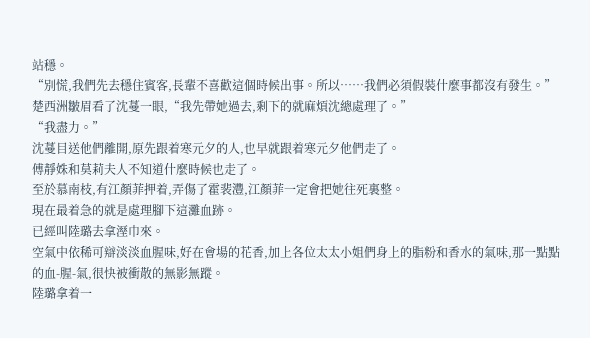站穩。
“別慌,我們先去穩住賓客,長輩不喜歡這個時候出事。所以……我們必須假裝什麼事都沒有發生。”
楚西洲皺眉看了沈蔓一眼,“我先帶她過去,剩下的就麻煩沈總處理了。”
“我盡力。”
沈蔓目送他們離開,原先跟着寒元夕的人,也早就跟着寒元夕他們走了。
傅靜姝和莫莉夫人不知道什麼時候也走了。
至於慕南枝,有江顏菲押着,弄傷了霍裴灃,江顏菲一定會把她往死裏整。
現在最着急的就是處理腳下這灘血跡。
已經叫陸璐去拿溼巾來。
空氣中依稀可辯淡淡血腥味,好在會場的花香,加上各位太太小姐們身上的脂粉和香水的氣味,那一點點的血-腥-氣,很快被衝散的無影無蹤。
陸璐拿着一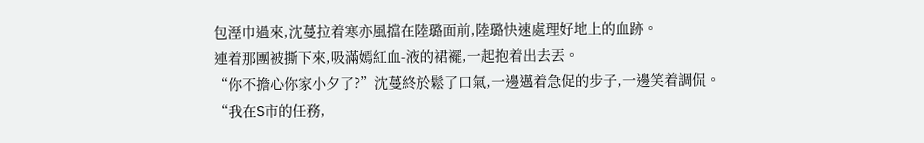包溼巾過來,沈蔓拉着寒亦風擋在陸璐面前,陸璐快速處理好地上的血跡。
連着那團被撕下來,吸滿嫣紅血-液的裙襬,一起抱着出去丟。
“你不擔心你家小夕了?”沈蔓終於鬆了口氣,一邊邁着急促的步子,一邊笑着調侃。
“我在S市的任務,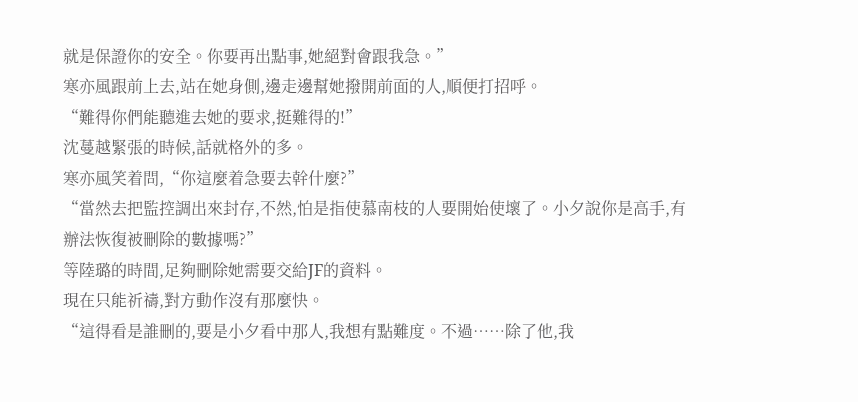就是保證你的安全。你要再出點事,她絕對會跟我急。”
寒亦風跟前上去,站在她身側,邊走邊幫她撥開前面的人,順便打招呼。
“難得你們能聽進去她的要求,挺難得的!”
沈蔓越緊張的時候,話就格外的多。
寒亦風笑着問,“你這麼着急要去幹什麼?”
“當然去把監控調出來封存,不然,怕是指使慕南枝的人要開始使壞了。小夕說你是高手,有辦法恢復被刪除的數據嗎?”
等陸璐的時間,足夠刪除她需要交給JF的資料。
現在只能祈禱,對方動作沒有那麼快。
“這得看是誰刪的,要是小夕看中那人,我想有點難度。不過……除了他,我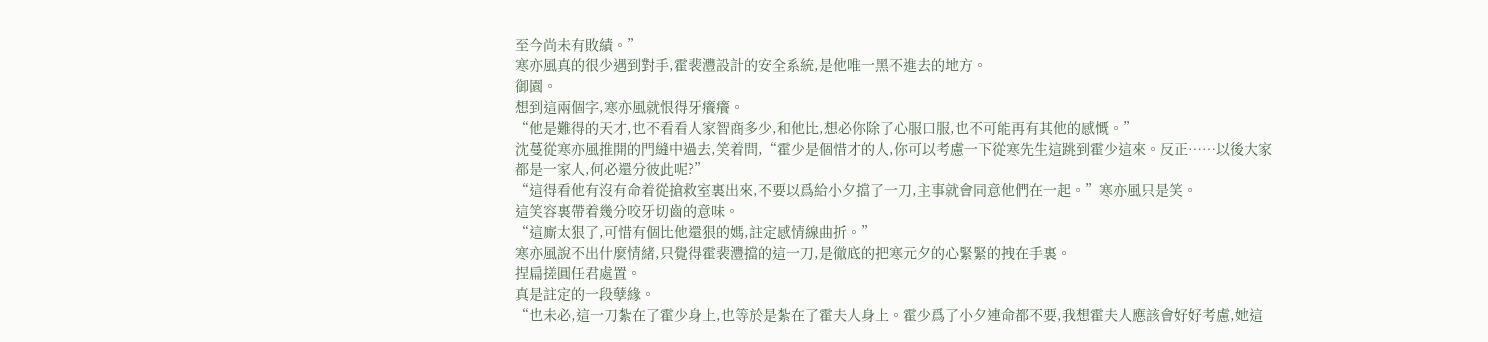至今尚未有敗績。”
寒亦風真的很少遇到對手,霍裴灃設計的安全系統,是他唯一黑不進去的地方。
御園。
想到這兩個字,寒亦風就恨得牙癢癢。
“他是難得的天才,也不看看人家智商多少,和他比,想必你除了心服口服,也不可能再有其他的感慨。”
沈蔓從寒亦風推開的門縫中過去,笑着問,“霍少是個惜才的人,你可以考慮一下從寒先生這跳到霍少這來。反正……以後大家都是一家人,何必還分彼此呢?”
“這得看他有沒有命着從搶救室裏出來,不要以爲給小夕擋了一刀,主事就會同意他們在一起。”寒亦風只是笑。
這笑容裏帶着幾分咬牙切齒的意味。
“這廝太狠了,可惜有個比他還狠的媽,註定感情線曲折。”
寒亦風說不出什麼情緒,只覺得霍裴灃擋的這一刀,是徹底的把寒元夕的心緊緊的拽在手裏。
捏扁搓圓任君處置。
真是註定的一段孽緣。
“也未必,這一刀紮在了霍少身上,也等於是紮在了霍夫人身上。霍少爲了小夕連命都不要,我想霍夫人應該會好好考慮,她這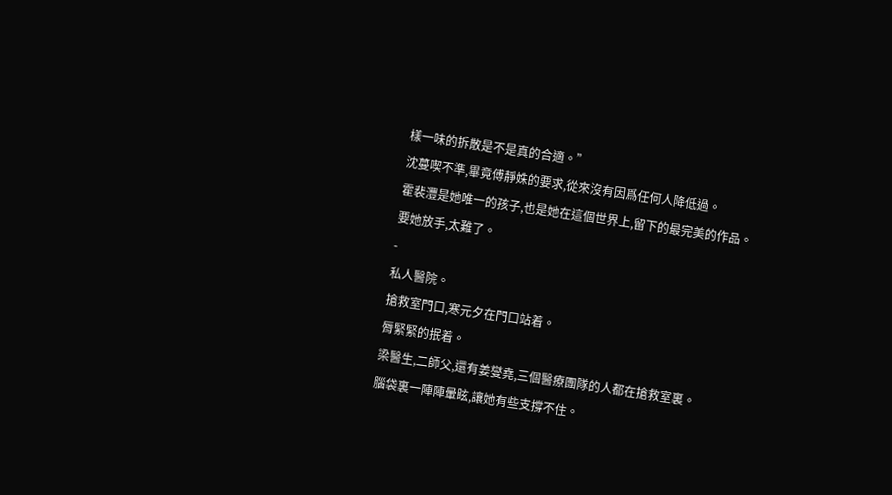樣一味的拆散是不是真的合適。”
沈蔓喫不準,畢竟傅靜姝的要求,從來沒有因爲任何人降低過。
霍裴灃是她唯一的孩子,也是她在這個世界上,留下的最完美的作品。
要她放手,太難了。
-
私人醫院。
搶救室門口,寒元夕在門口站着。
脣緊緊的抿着。
梁醫生,二師父,還有姜燮堯,三個醫療團隊的人都在搶救室裏。
腦袋裏一陣陣暈眩,讓她有些支撐不住。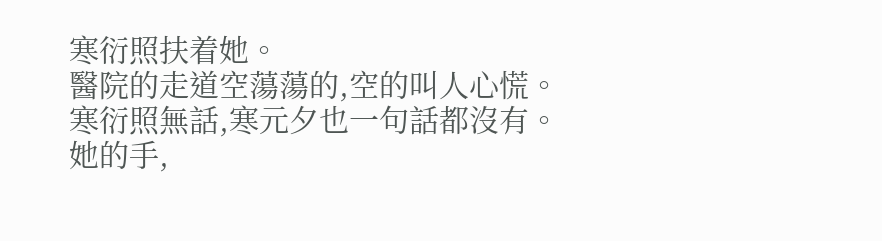寒衍照扶着她。
醫院的走道空蕩蕩的,空的叫人心慌。
寒衍照無話,寒元夕也一句話都沒有。
她的手,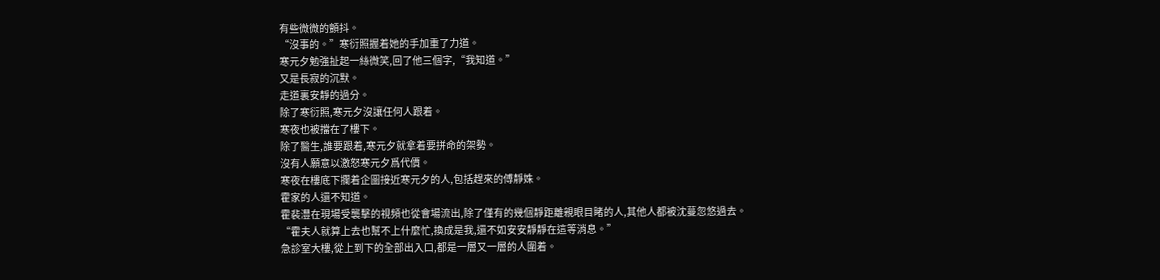有些微微的顫抖。
“沒事的。”寒衍照握着她的手加重了力道。
寒元夕勉強扯起一絲微笑,回了他三個字,“我知道。”
又是長寂的沉默。
走道裏安靜的過分。
除了寒衍照,寒元夕沒讓任何人跟着。
寒夜也被擋在了樓下。
除了醫生,誰要跟着,寒元夕就拿着要拼命的架勢。
沒有人願意以激怒寒元夕爲代價。
寒夜在樓底下攔着企圖接近寒元夕的人,包括趕來的傅靜姝。
霍家的人還不知道。
霍裴灃在現場受襲擊的視頻也從會場流出,除了僅有的幾個靜距離親眼目睹的人,其他人都被沈蔓忽悠過去。
“霍夫人就算上去也幫不上什麼忙,換成是我,還不如安安靜靜在這等消息。”
急診室大樓,從上到下的全部出入口,都是一層又一層的人圍着。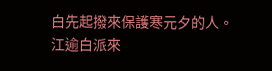白先起撥來保護寒元夕的人。
江逾白派來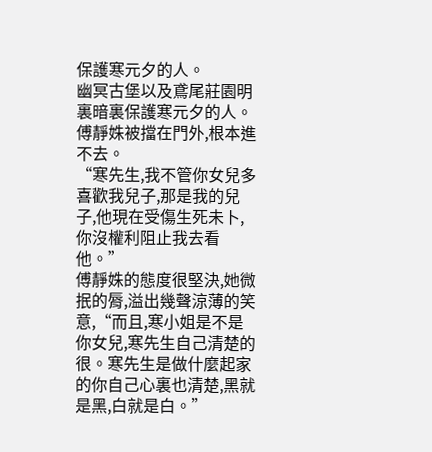保護寒元夕的人。
幽冥古堡以及鳶尾莊園明裏暗裏保護寒元夕的人。
傅靜姝被擋在門外,根本進不去。
“寒先生,我不管你女兒多喜歡我兒子,那是我的兒子,他現在受傷生死未卜,你沒權利阻止我去看他。”
傅靜姝的態度很堅決,她微抿的脣,溢出幾聲涼薄的笑意,“而且,寒小姐是不是你女兒,寒先生自己清楚的很。寒先生是做什麼起家的你自己心裏也清楚,黑就是黑,白就是白。”